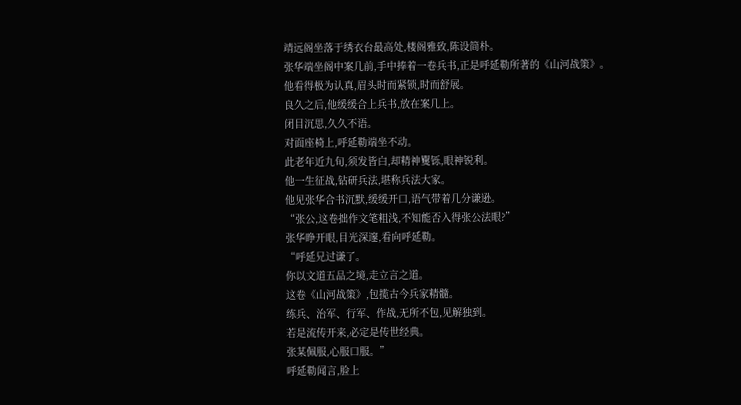靖远阁坐落于绣衣台最高处,楼阁雅致,陈设简朴。
张华端坐阁中案几前,手中捧着一卷兵书,正是呼延勒所著的《山河战策》。
他看得极为认真,眉头时而紧锁,时而舒展。
良久之后,他缓缓合上兵书,放在案几上。
闭目沉思,久久不语。
对面座椅上,呼延勒端坐不动。
此老年近九旬,须发皆白,却精神矍铄,眼神锐利。
他一生征战,钻研兵法,堪称兵法大家。
他见张华合书沉默,缓缓开口,语气带着几分谦逊。
“张公,这卷拙作文笔粗浅,不知能否入得张公法眼?”
张华睁开眼,目光深邃,看向呼延勒。
“呼延兄过谦了。
你以文道五品之境,走立言之道。
这卷《山河战策》,包揽古今兵家精髓。
练兵、治军、行军、作战,无所不包,见解独到。
若是流传开来,必定是传世经典。
张某佩服,心服口服。”
呼延勒闻言,脸上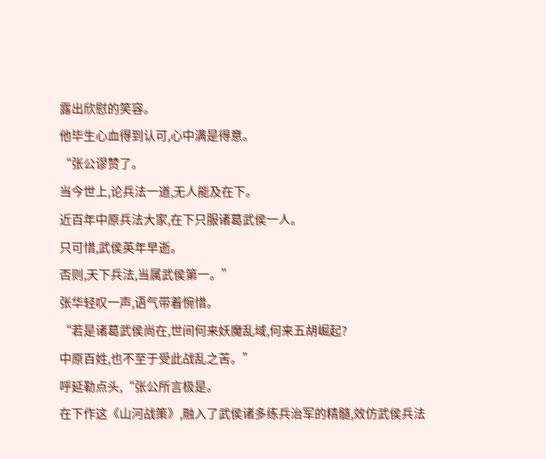露出欣慰的笑容。
他毕生心血得到认可,心中满是得意。
“张公谬赞了。
当今世上,论兵法一道,无人能及在下。
近百年中原兵法大家,在下只服诸葛武侯一人。
只可惜,武侯英年早逝。
否则,天下兵法,当属武侯第一。”
张华轻叹一声,语气带着惋惜。
“若是诸葛武侯尚在,世间何来妖魔乱域,何来五胡崛起?
中原百姓,也不至于受此战乱之苦。”
呼延勒点头,“张公所言极是。
在下作这《山河战策》,融入了武侯诸多练兵治军的精髓,效仿武侯兵法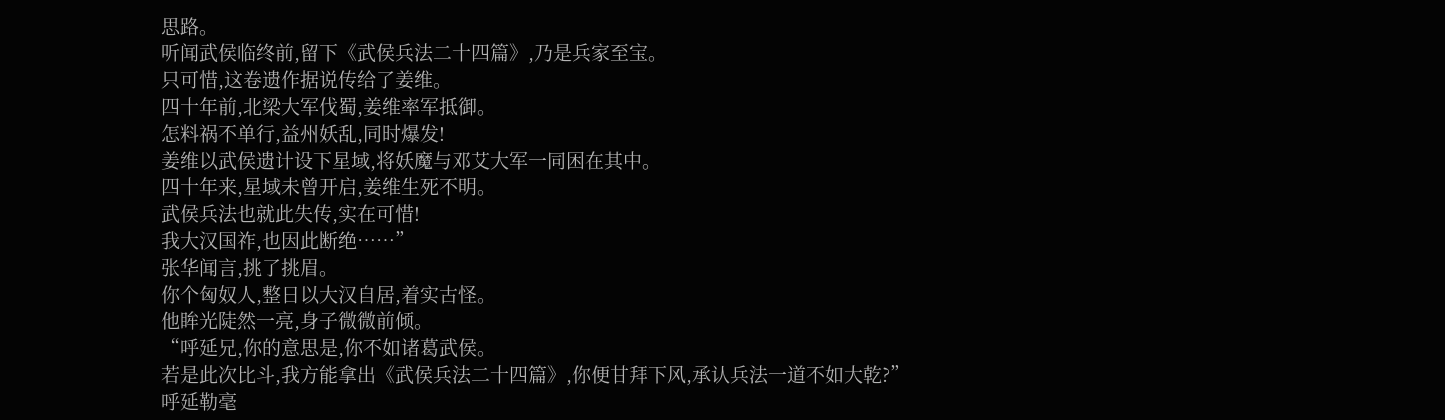思路。
听闻武侯临终前,留下《武侯兵法二十四篇》,乃是兵家至宝。
只可惜,这卷遗作据说传给了姜维。
四十年前,北梁大军伐蜀,姜维率军抵御。
怎料祸不单行,益州妖乱,同时爆发!
姜维以武侯遗计设下星域,将妖魔与邓艾大军一同困在其中。
四十年来,星域未曾开启,姜维生死不明。
武侯兵法也就此失传,实在可惜!
我大汉国祚,也因此断绝……”
张华闻言,挑了挑眉。
你个匈奴人,整日以大汉自居,着实古怪。
他眸光陡然一亮,身子微微前倾。
“呼延兄,你的意思是,你不如诸葛武侯。
若是此次比斗,我方能拿出《武侯兵法二十四篇》,你便甘拜下风,承认兵法一道不如大乾?”
呼延勒毫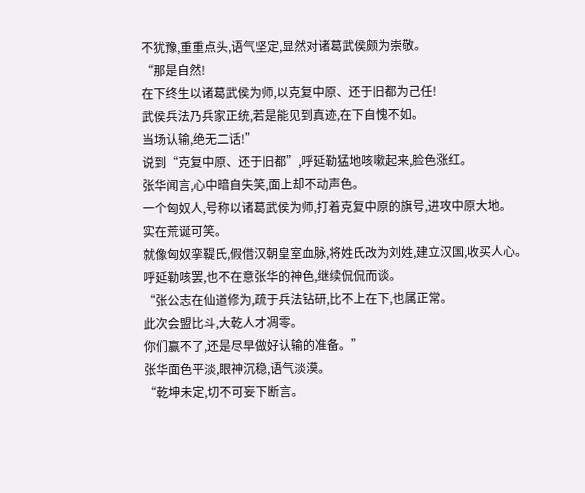不犹豫,重重点头,语气坚定,显然对诸葛武侯颇为崇敬。
“那是自然!
在下终生以诸葛武侯为师,以克复中原、还于旧都为己任!
武侯兵法乃兵家正统,若是能见到真迹,在下自愧不如。
当场认输,绝无二话!”
说到“克复中原、还于旧都”,呼延勒猛地咳嗽起来,脸色涨红。
张华闻言,心中暗自失笑,面上却不动声色。
一个匈奴人,号称以诸葛武侯为师,打着克复中原的旗号,进攻中原大地。
实在荒诞可笑。
就像匈奴挛鞮氏,假借汉朝皇室血脉,将姓氏改为刘姓,建立汉国,收买人心。
呼延勒咳罢,也不在意张华的神色,继续侃侃而谈。
“张公志在仙道修为,疏于兵法钻研,比不上在下,也属正常。
此次会盟比斗,大乾人才凋零。
你们赢不了,还是尽早做好认输的准备。”
张华面色平淡,眼神沉稳,语气淡漠。
“乾坤未定,切不可妄下断言。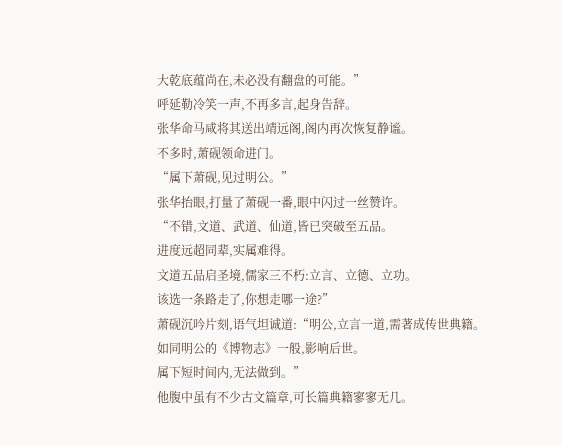大乾底蕴尚在,未必没有翻盘的可能。”
呼延勒冷笑一声,不再多言,起身告辞。
张华命马咸将其送出靖远阁,阁内再次恢复静谧。
不多时,萧砚领命进门。
“属下萧砚,见过明公。”
张华抬眼,打量了萧砚一番,眼中闪过一丝赞许。
“不错,文道、武道、仙道,皆已突破至五品。
进度远超同辈,实属难得。
文道五品启圣境,儒家三不朽:立言、立德、立功。
该选一条路走了,你想走哪一途?”
萧砚沉吟片刻,语气坦诚道:“明公,立言一道,需著成传世典籍。
如同明公的《博物志》一般,影响后世。
属下短时间内,无法做到。”
他腹中虽有不少古文篇章,可长篇典籍寥寥无几。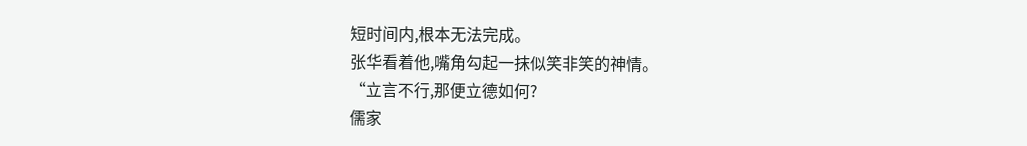短时间内,根本无法完成。
张华看着他,嘴角勾起一抹似笑非笑的神情。
“立言不行,那便立德如何?
儒家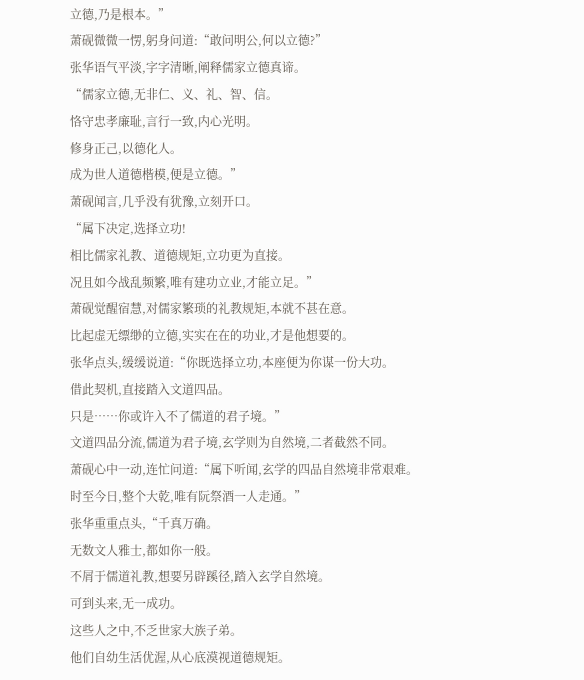立德,乃是根本。”
萧砚微微一愣,躬身问道:“敢问明公,何以立德?”
张华语气平淡,字字清晰,阐释儒家立德真谛。
“儒家立德,无非仁、义、礼、智、信。
恪守忠孝廉耻,言行一致,内心光明。
修身正己,以德化人。
成为世人道德楷模,便是立德。”
萧砚闻言,几乎没有犹豫,立刻开口。
“属下决定,选择立功!
相比儒家礼教、道德规矩,立功更为直接。
况且如今战乱频繁,唯有建功立业,才能立足。”
萧砚觉醒宿慧,对儒家繁琐的礼教规矩,本就不甚在意。
比起虚无缥缈的立德,实实在在的功业,才是他想要的。
张华点头,缓缓说道:“你既选择立功,本座便为你谋一份大功。
借此契机,直接踏入文道四品。
只是……你或许入不了儒道的君子境。”
文道四品分流,儒道为君子境,玄学则为自然境,二者截然不同。
萧砚心中一动,连忙问道:“属下听闻,玄学的四品自然境非常艰难。
时至今日,整个大乾,唯有阮祭酒一人走通。”
张华重重点头,“千真万确。
无数文人雅士,都如你一般。
不屑于儒道礼教,想要另辟蹊径,踏入玄学自然境。
可到头来,无一成功。
这些人之中,不乏世家大族子弟。
他们自幼生活优渥,从心底漠视道德规矩。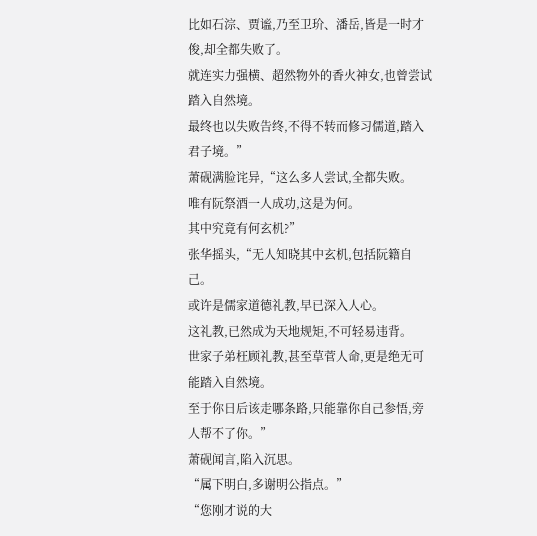比如石淙、贾谧,乃至卫玠、潘岳,皆是一时才俊,却全都失败了。
就连实力强横、超然物外的香火神女,也曾尝试踏入自然境。
最终也以失败告终,不得不转而修习儒道,踏入君子境。”
萧砚满脸诧异,“这么多人尝试,全都失败。
唯有阮祭酒一人成功,这是为何。
其中究竟有何玄机?”
张华摇头,“无人知晓其中玄机,包括阮籍自己。
或许是儒家道德礼教,早已深入人心。
这礼教,已然成为天地规矩,不可轻易违背。
世家子弟枉顾礼教,甚至草菅人命,更是绝无可能踏入自然境。
至于你日后该走哪条路,只能靠你自己参悟,旁人帮不了你。”
萧砚闻言,陷入沉思。
“属下明白,多谢明公指点。”
“您刚才说的大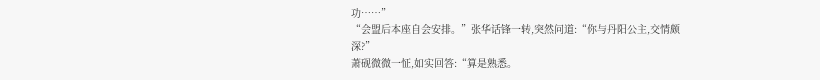功……”
“会盟后本座自会安排。”张华话锋一转,突然问道:“你与丹阳公主,交情颇深?”
萧砚微微一怔,如实回答:“算是熟悉。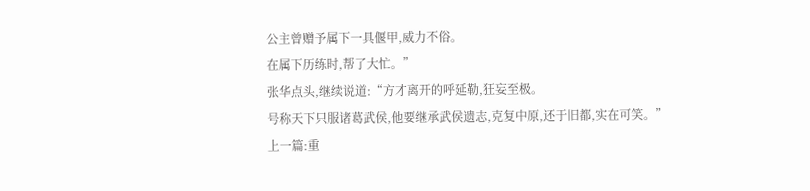公主曾赠予属下一具偃甲,威力不俗。
在属下历练时,帮了大忙。”
张华点头,继续说道:“方才离开的呼延勒,狂妄至极。
号称天下只服诸葛武侯,他要继承武侯遗志,克复中原,还于旧都,实在可笑。”
上一篇:重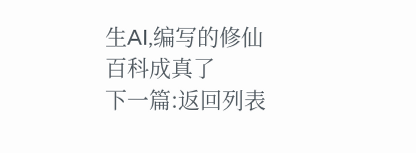生AI,编写的修仙百科成真了
下一篇:返回列表